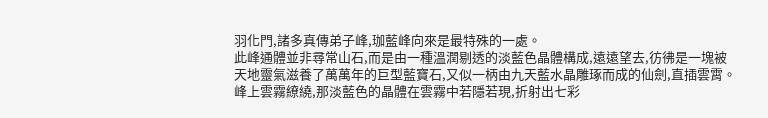羽化門,諸多真傳弟子峰,珈藍峰向來是最特殊的一處。
此峰通體並非尋常山石,而是由一種溫潤剔透的淡藍色晶體構成,遠遠望去,彷彿是一塊被天地靈氣滋養了萬萬年的巨型藍寶石,又似一柄由九天藍水晶雕琢而成的仙劍,直插雲霄。峰上雲霧繚繞,那淡藍色的晶體在雲霧中若隱若現,折射出七彩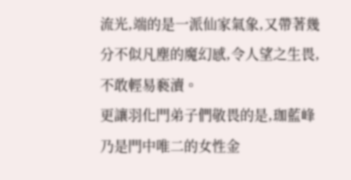流光,端的是一派仙家氣象,又帶著幾分不似凡塵的魔幻感,令人望之生畏,不敢輕易褻瀆。
更讓羽化門弟子們敬畏的是,珈藍峰乃是門中唯二的女性金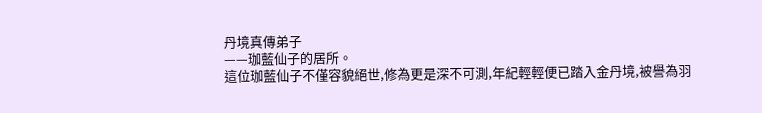丹境真傳弟子
——珈藍仙子的居所。
這位珈藍仙子不僅容貌絕世,修為更是深不可測,年紀輕輕便已踏入金丹境,被譽為羽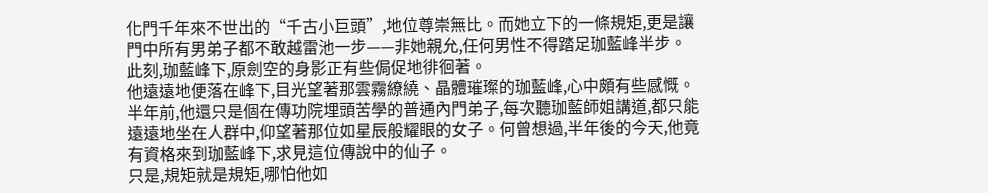化門千年來不世出的“千古小巨頭”,地位尊崇無比。而她立下的一條規矩,更是讓門中所有男弟子都不敢越雷池一步——非她親允,任何男性不得踏足珈藍峰半步。
此刻,珈藍峰下,原劍空的身影正有些侷促地徘徊著。
他遠遠地便落在峰下,目光望著那雲霧繚繞、晶體璀璨的珈藍峰,心中頗有些感慨。
半年前,他還只是個在傳功院埋頭苦學的普通內門弟子,每次聽珈藍師姐講道,都只能遠遠地坐在人群中,仰望著那位如星辰般耀眼的女子。何曾想過,半年後的今天,他竟有資格來到珈藍峰下,求見這位傳說中的仙子。
只是,規矩就是規矩,哪怕他如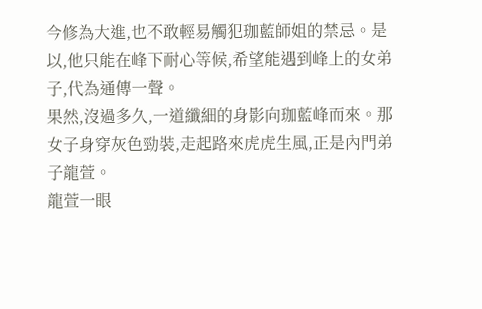今修為大進,也不敢輕易觸犯珈藍師姐的禁忌。是以,他只能在峰下耐心等候,希望能遇到峰上的女弟子,代為通傳一聲。
果然,沒過多久,一道纖細的身影向珈藍峰而來。那女子身穿灰色勁裝,走起路來虎虎生風,正是內門弟子龍萱。
龍萱一眼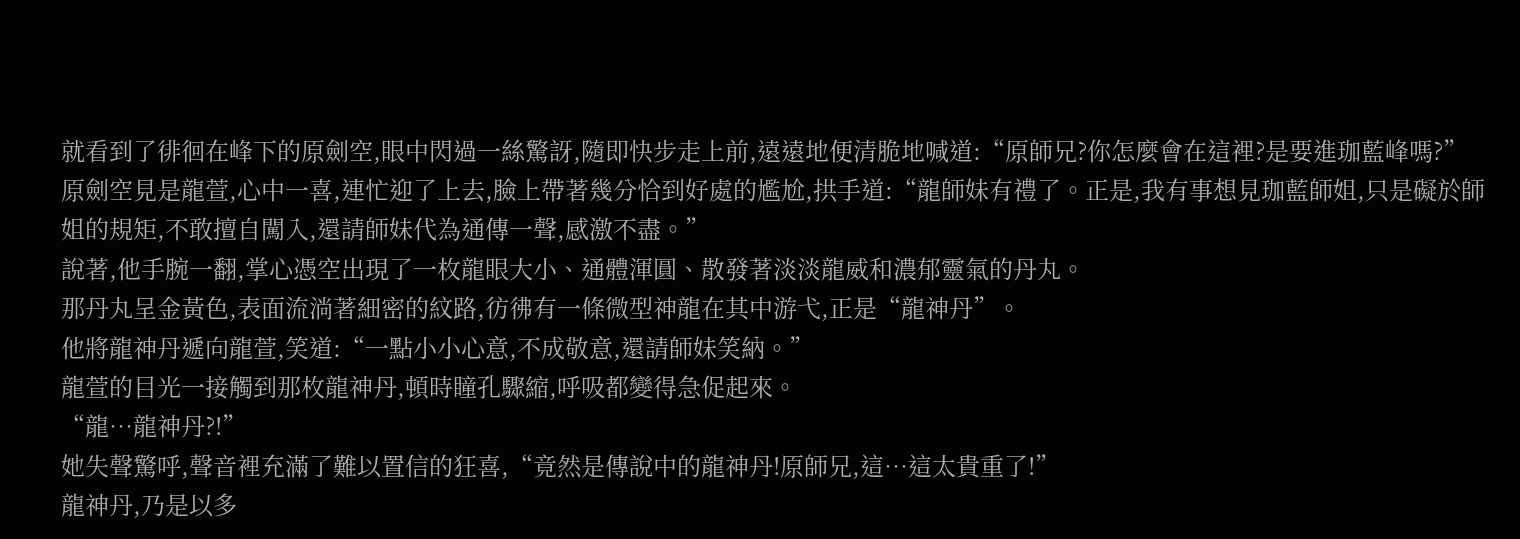就看到了徘徊在峰下的原劍空,眼中閃過一絲驚訝,隨即快步走上前,遠遠地便清脆地喊道:“原師兄?你怎麼會在這裡?是要進珈藍峰嗎?”
原劍空見是龍萱,心中一喜,連忙迎了上去,臉上帶著幾分恰到好處的尷尬,拱手道:“龍師妹有禮了。正是,我有事想見珈藍師姐,只是礙於師姐的規矩,不敢擅自闖入,還請師妹代為通傳一聲,感激不盡。”
說著,他手腕一翻,掌心憑空出現了一枚龍眼大小、通體渾圓、散發著淡淡龍威和濃郁靈氣的丹丸。
那丹丸呈金黃色,表面流淌著細密的紋路,彷彿有一條微型神龍在其中游弋,正是“龍神丹”。
他將龍神丹遞向龍萱,笑道:“一點小小心意,不成敬意,還請師妹笑納。”
龍萱的目光一接觸到那枚龍神丹,頓時瞳孔驟縮,呼吸都變得急促起來。
“龍…龍神丹?!”
她失聲驚呼,聲音裡充滿了難以置信的狂喜,“竟然是傳說中的龍神丹!原師兄,這…這太貴重了!”
龍神丹,乃是以多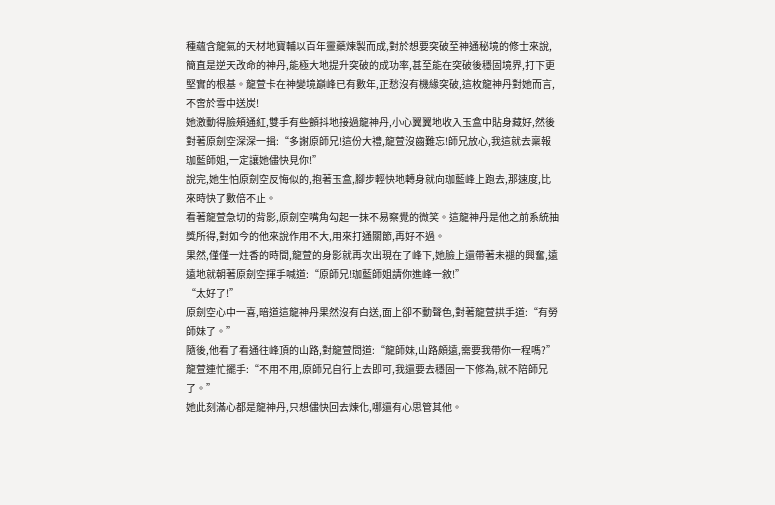種蘊含龍氣的天材地寶輔以百年靈藥煉製而成,對於想要突破至神通秘境的修士來說,簡直是逆天改命的神丹,能極大地提升突破的成功率,甚至能在突破後穩固境界,打下更堅實的根基。龍萱卡在神變境巔峰已有數年,正愁沒有機緣突破,這枚龍神丹對她而言,不啻於雪中送炭!
她激動得臉頰通紅,雙手有些顫抖地接過龍神丹,小心翼翼地收入玉盒中貼身藏好,然後對著原劍空深深一揖:“多謝原師兄!這份大禮,龍萱沒齒難忘!師兄放心,我這就去稟報珈藍師姐,一定讓她儘快見你!”
說完,她生怕原劍空反悔似的,抱著玉盒,腳步輕快地轉身就向珈藍峰上跑去,那速度,比來時快了數倍不止。
看著龍萱急切的背影,原劍空嘴角勾起一抹不易察覺的微笑。這龍神丹是他之前系統抽獎所得,對如今的他來說作用不大,用來打通關節,再好不過。
果然,僅僅一炷香的時間,龍萱的身影就再次出現在了峰下,她臉上還帶著未褪的興奮,遠遠地就朝著原劍空揮手喊道:“原師兄!珈藍師姐請你進峰一敘!”
“太好了!”
原劍空心中一喜,暗道這龍神丹果然沒有白送,面上卻不動聲色,對著龍萱拱手道:“有勞師妹了。”
隨後,他看了看通往峰頂的山路,對龍萱問道:“龍師妹,山路頗遠,需要我帶你一程嗎?”
龍萱連忙擺手:“不用不用,原師兄自行上去即可,我還要去穩固一下修為,就不陪師兄了。”
她此刻滿心都是龍神丹,只想儘快回去煉化,哪還有心思管其他。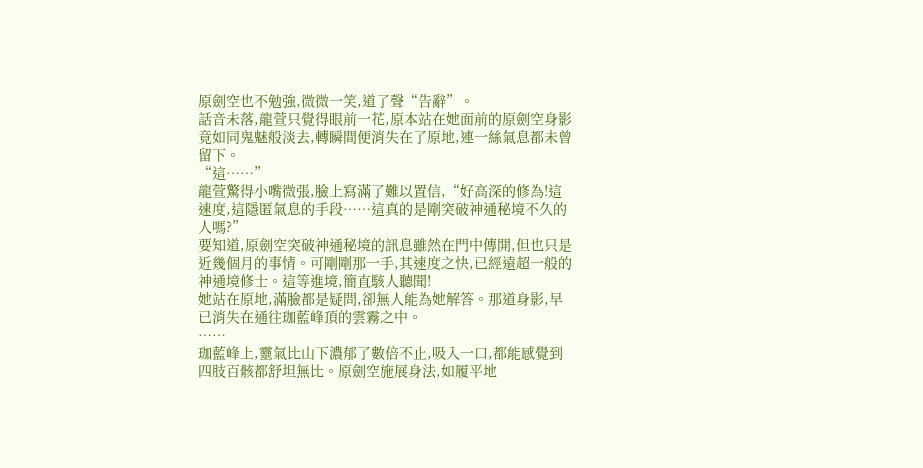原劍空也不勉強,微微一笑,道了聲“告辭”。
話音未落,龍萱只覺得眼前一花,原本站在她面前的原劍空身影竟如同鬼魅般淡去,轉瞬間便消失在了原地,連一絲氣息都未曾留下。
“這……”
龍萱驚得小嘴微張,臉上寫滿了難以置信,“好高深的修為!這速度,這隱匿氣息的手段……這真的是剛突破神通秘境不久的人嗎?”
要知道,原劍空突破神通秘境的訊息雖然在門中傳開,但也只是近幾個月的事情。可剛剛那一手,其速度之快,已經遠超一般的神通境修士。這等進境,簡直駭人聽聞!
她站在原地,滿臉都是疑問,卻無人能為她解答。那道身影,早已消失在通往珈藍峰頂的雲霧之中。
……
珈藍峰上,靈氣比山下濃郁了數倍不止,吸入一口,都能感覺到四肢百骸都舒坦無比。原劍空施展身法,如履平地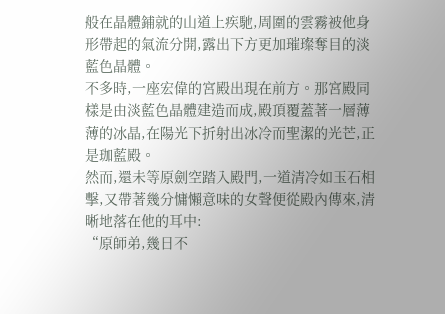般在晶體鋪就的山道上疾馳,周圍的雲霧被他身形帶起的氣流分開,露出下方更加璀璨奪目的淡藍色晶體。
不多時,一座宏偉的宮殿出現在前方。那宮殿同樣是由淡藍色晶體建造而成,殿頂覆蓋著一層薄薄的冰晶,在陽光下折射出冰冷而聖潔的光芒,正是珈藍殿。
然而,還未等原劍空踏入殿門,一道清冷如玉石相擊,又帶著幾分慵懶意味的女聲便從殿內傳來,清晰地落在他的耳中:
“原師弟,幾日不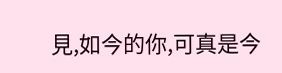見,如今的你,可真是今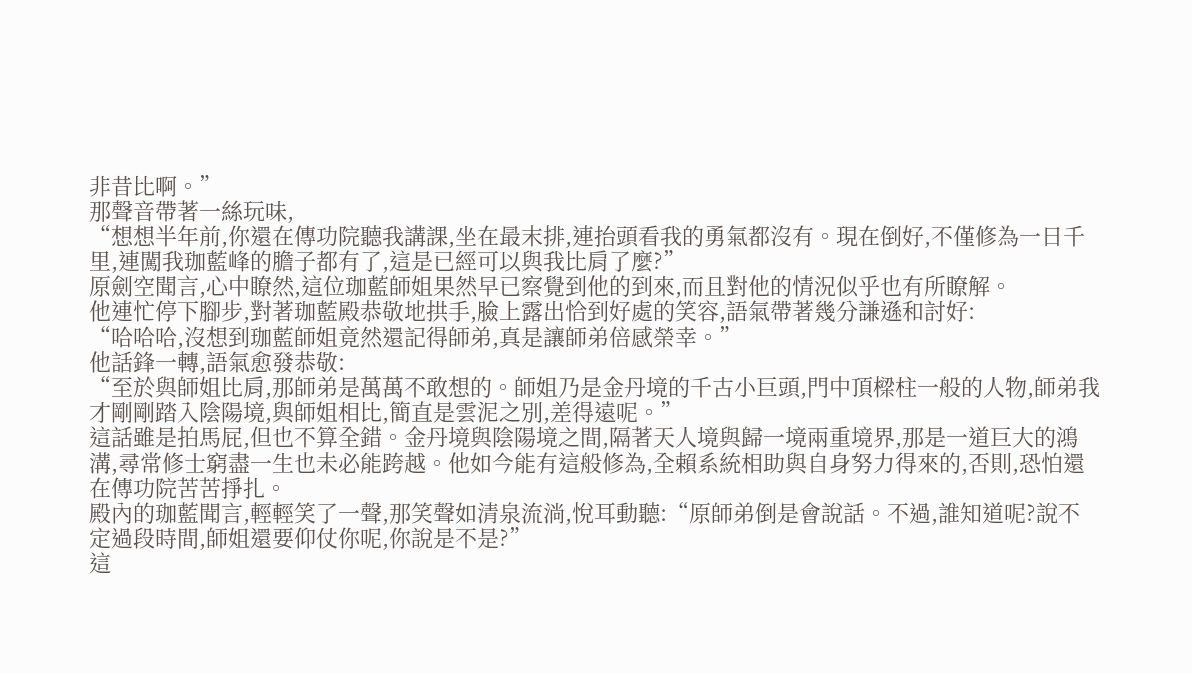非昔比啊。”
那聲音帶著一絲玩味,
“想想半年前,你還在傳功院聽我講課,坐在最末排,連抬頭看我的勇氣都沒有。現在倒好,不僅修為一日千里,連闖我珈藍峰的膽子都有了,這是已經可以與我比肩了麼?”
原劍空聞言,心中瞭然,這位珈藍師姐果然早已察覺到他的到來,而且對他的情況似乎也有所瞭解。
他連忙停下腳步,對著珈藍殿恭敬地拱手,臉上露出恰到好處的笑容,語氣帶著幾分謙遜和討好:
“哈哈哈,沒想到珈藍師姐竟然還記得師弟,真是讓師弟倍感榮幸。”
他話鋒一轉,語氣愈發恭敬:
“至於與師姐比肩,那師弟是萬萬不敢想的。師姐乃是金丹境的千古小巨頭,門中頂樑柱一般的人物,師弟我才剛剛踏入陰陽境,與師姐相比,簡直是雲泥之別,差得遠呢。”
這話雖是拍馬屁,但也不算全錯。金丹境與陰陽境之間,隔著天人境與歸一境兩重境界,那是一道巨大的鴻溝,尋常修士窮盡一生也未必能跨越。他如今能有這般修為,全賴系統相助與自身努力得來的,否則,恐怕還在傳功院苦苦掙扎。
殿內的珈藍聞言,輕輕笑了一聲,那笑聲如清泉流淌,悅耳動聽:“原師弟倒是會說話。不過,誰知道呢?說不定過段時間,師姐還要仰仗你呢,你說是不是?”
這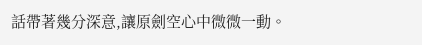話帶著幾分深意,讓原劍空心中微微一動。